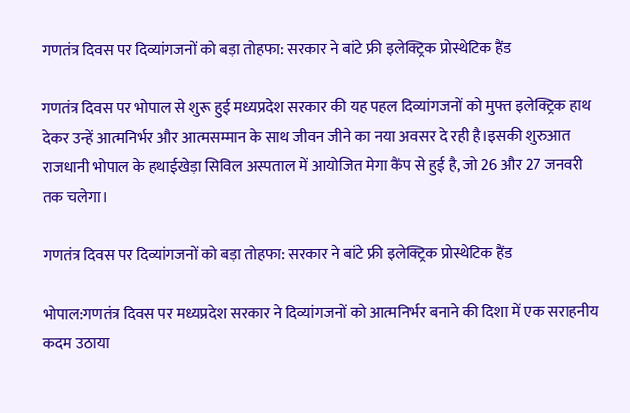गणतंत्र दिवस पर दिव्यांगजनों को बड़ा तोहफा: सरकार ने बांटे फ्री इलेक्ट्रिक प्रोस्थेटिक हैंड

गणतंत्र दिवस पर भोपाल से शुरू हुई मध्यप्रदेश सरकार की यह पहल दिव्यांगजनों को मुफ्त इलेक्ट्रिक हाथ देकर उन्हें आत्मनिर्भर और आत्मसम्मान के साथ जीवन जीने का नया अवसर दे रही है।इसकी शुरुआत राजधानी भोपाल के हथाईखेड़ा सिविल अस्पताल में आयोजित मेगा कैंप से हुई है, जो 26 और 27 जनवरी तक चलेगा।

गणतंत्र दिवस पर दिव्यांगजनों को बड़ा तोहफा: सरकार ने बांटे फ्री इलेक्ट्रिक प्रोस्थेटिक हैंड

भोपाल:गणतंत्र दिवस पर मध्यप्रदेश सरकार ने दिव्यांगजनों को आत्मनिर्भर बनाने की दिशा में एक सराहनीय कदम उठाया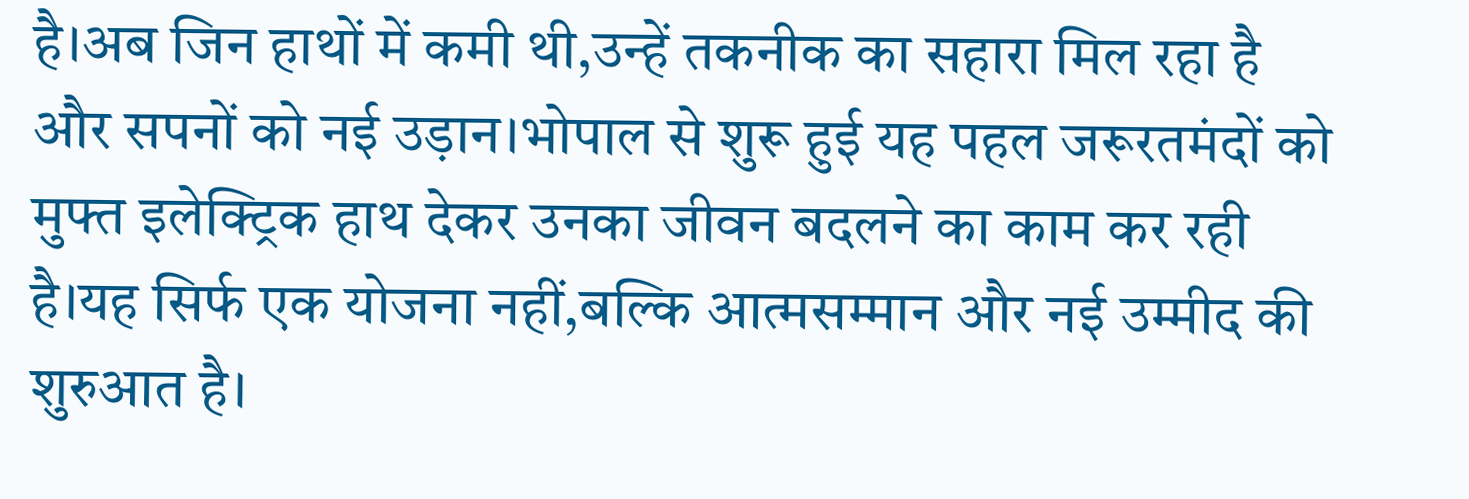है।अब जिन हाथों में कमी थी,उन्हें तकनीक का सहारा मिल रहा है और सपनों को नई उड़ान।भोपाल से शुरू हुई यह पहल जरूरतमंदों को मुफ्त इलेक्ट्रिक हाथ देकर उनका जीवन बदलने का काम कर रही है।यह सिर्फ एक योजना नहीं,बल्कि आत्मसम्मान और नई उम्मीद की शुरुआत है।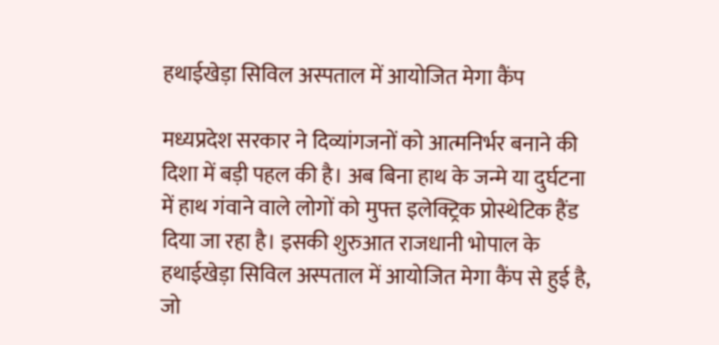हथाईखेड़ा सिविल अस्पताल में आयोजित मेगा कैंप

मध्यप्रदेश सरकार ने दिव्यांगजनों को आत्मनिर्भर बनाने की दिशा में बड़ी पहल की है। अब बिना हाथ के जन्मे या दुर्घटना में हाथ गंवाने वाले लोगों को मुफ्त इलेक्ट्रिक प्रोस्थेटिक हैंड दिया जा रहा है। इसकी शुरुआत राजधानी भोपाल के हथाईखेड़ा सिविल अस्पताल में आयोजित मेगा कैंप से हुई है, जो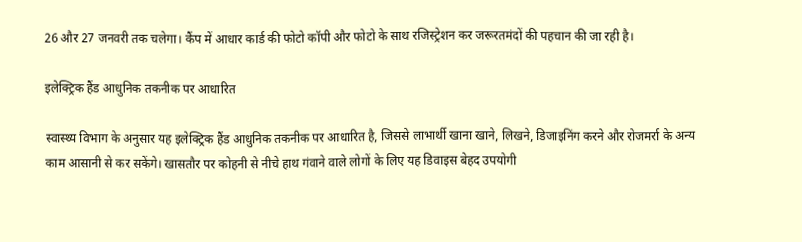26 और 27 जनवरी तक चलेगा। कैंप में आधार कार्ड की फोटो कॉपी और फोटो के साथ रजिस्ट्रेशन कर जरूरतमंदों की पहचान की जा रही है।

इलेक्ट्रिक हैंड आधुनिक तकनीक पर आधारित

स्वास्थ्य विभाग के अनुसार यह इलेक्ट्रिक हैंड आधुनिक तकनीक पर आधारित है, जिससे लाभार्थी खाना खाने, लिखने, डिजाइनिंग करने और रोजमर्रा के अन्य काम आसानी से कर सकेंगे। खासतौर पर कोहनी से नीचे हाथ गंवाने वाले लोगों के लिए यह डिवाइस बेहद उपयोगी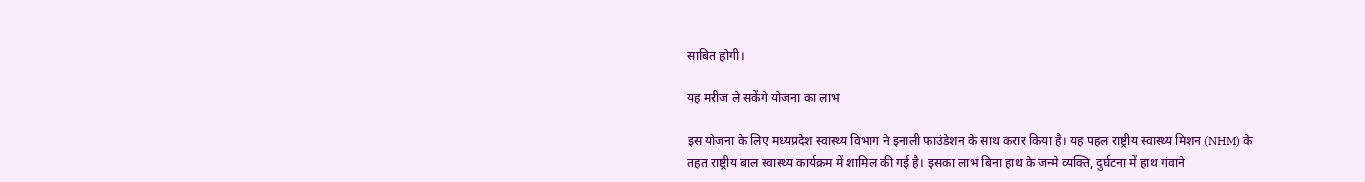साबित होगी।

यह मरीज ले सकेंगे योजना का लाभ

इस योजना के लिए मध्यप्रदेश स्वास्थ्य विभाग ने इनाली फाउंडेशन के साथ करार किया है। यह पहल राष्ट्रीय स्वास्थ्य मिशन (NHM) के तहत राष्ट्रीय बाल स्वास्थ्य कार्यक्रम में शामिल की गई है। इसका लाभ बिना हाथ के जन्मे व्यक्ति, दुर्घटना में हाथ गंवाने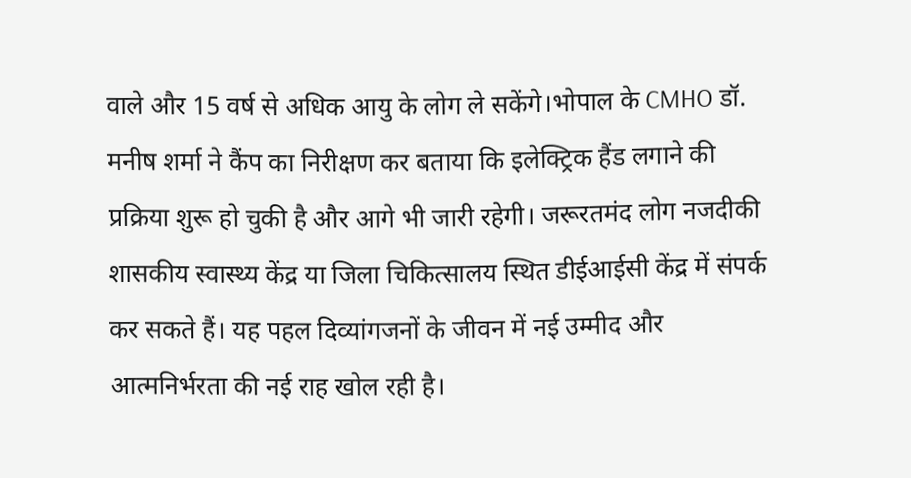वाले और 15 वर्ष से अधिक आयु के लोग ले सकेंगे।भोपाल के CMHO डॉ. मनीष शर्मा ने कैंप का निरीक्षण कर बताया कि इलेक्ट्रिक हैंड लगाने की प्रक्रिया शुरू हो चुकी है और आगे भी जारी रहेगी। जरूरतमंद लोग नजदीकी शासकीय स्वास्थ्य केंद्र या जिला चिकित्सालय स्थित डीईआईसी केंद्र में संपर्क कर सकते हैं। यह पहल दिव्यांगजनों के जीवन में नई उम्मीद और आत्मनिर्भरता की नई राह खोल रही है।